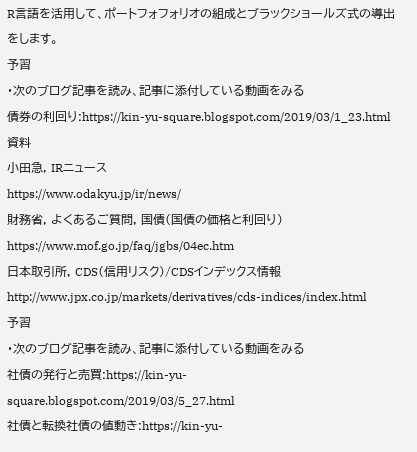R言語を活用して、ポートフォフォリオの組成とブラックショールズ式の導出をします。
予習
・次のブログ記事を読み、記事に添付している動画をみる
債券の利回り:https://kin-yu-square.blogspot.com/2019/03/1_23.html
資料
小田急, IRニュース
https://www.odakyu.jp/ir/news/
財務省, よくあるご質問, 国債(国債の価格と利回り)
https://www.mof.go.jp/faq/jgbs/04ec.htm
日本取引所, CDS(信用リスク)/CDSインデックス情報
http://www.jpx.co.jp/markets/derivatives/cds-indices/index.html
予習
・次のブログ記事を読み、記事に添付している動画をみる
社債の発行と売買:https://kin-yu-square.blogspot.com/2019/03/5_27.html
社債と転換社債の値動き:https://kin-yu-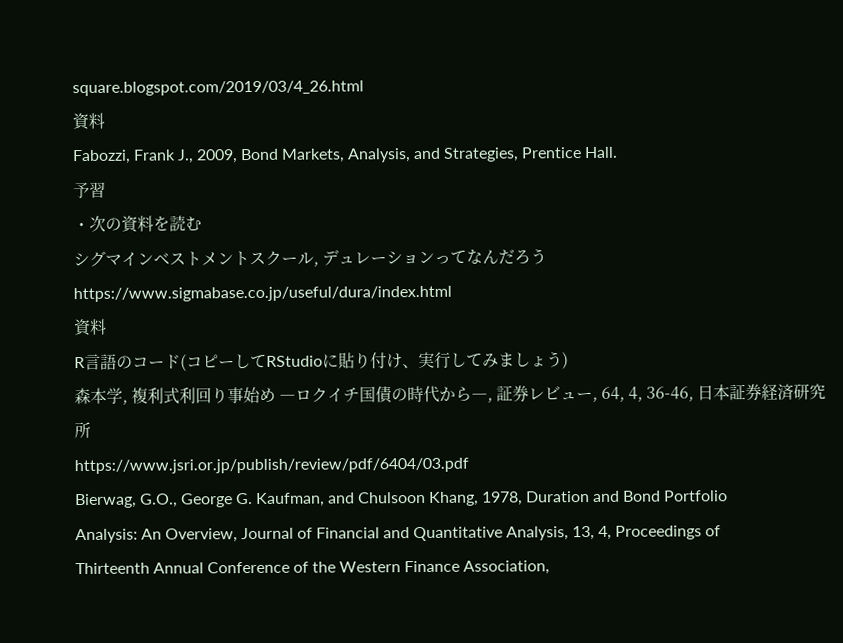square.blogspot.com/2019/03/4_26.html
資料
Fabozzi, Frank J., 2009, Bond Markets, Analysis, and Strategies, Prentice Hall.
予習
・次の資料を読む
シグマインベストメントスクール, デュレーションってなんだろう
https://www.sigmabase.co.jp/useful/dura/index.html
資料
R言語のコード(コピーしてRStudioに貼り付け、実行してみましょう)
森本学, 複利式利回り事始め ―ロクイチ国債の時代から―, 証券レビュー, 64, 4, 36-46, 日本証券経済研究所
https://www.jsri.or.jp/publish/review/pdf/6404/03.pdf
Bierwag, G.O., George G. Kaufman, and Chulsoon Khang, 1978, Duration and Bond Portfolio
Analysis: An Overview, Journal of Financial and Quantitative Analysis, 13, 4, Proceedings of
Thirteenth Annual Conference of the Western Finance Association,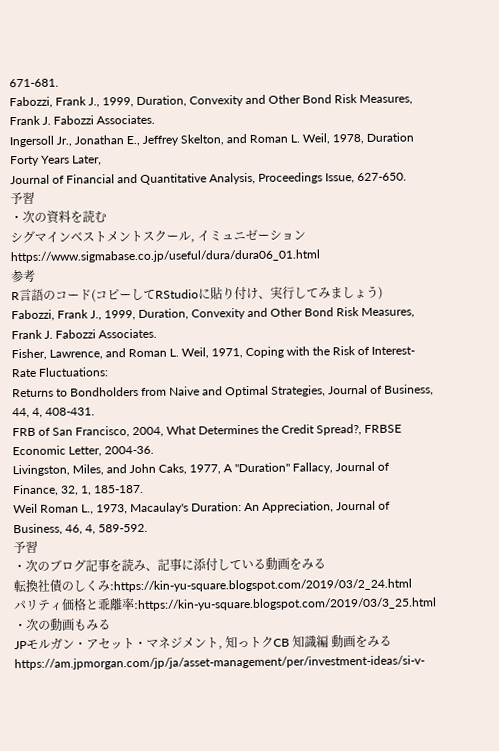671-681.
Fabozzi, Frank J., 1999, Duration, Convexity and Other Bond Risk Measures, Frank J. Fabozzi Associates.
Ingersoll Jr., Jonathan E., Jeffrey Skelton, and Roman L. Weil, 1978, Duration Forty Years Later,
Journal of Financial and Quantitative Analysis, Proceedings Issue, 627-650.
予習
・次の資料を読む
シグマインベストメントスクール, イミュニゼーション
https://www.sigmabase.co.jp/useful/dura/dura06_01.html
参考
R言語のコード(コピーしてRStudioに貼り付け、実行してみましょう)
Fabozzi, Frank J., 1999, Duration, Convexity and Other Bond Risk Measures, Frank J. Fabozzi Associates.
Fisher, Lawrence, and Roman L. Weil, 1971, Coping with the Risk of Interest-Rate Fluctuations:
Returns to Bondholders from Naive and Optimal Strategies, Journal of Business, 44, 4, 408-431.
FRB of San Francisco, 2004, What Determines the Credit Spread?, FRBSE Economic Letter, 2004-36.
Livingston, Miles, and John Caks, 1977, A "Duration" Fallacy, Journal of Finance, 32, 1, 185-187.
Weil Roman L., 1973, Macaulay's Duration: An Appreciation, Journal of Business, 46, 4, 589-592.
予習
・次のブログ記事を読み、記事に添付している動画をみる
転換社債のしくみ:https://kin-yu-square.blogspot.com/2019/03/2_24.html
パリティ価格と乖離率:https://kin-yu-square.blogspot.com/2019/03/3_25.html
・次の動画もみる
JPモルガン・アセット・マネジメント, 知っトクCB 知識編 動画をみる
https://am.jpmorgan.com/jp/ja/asset-management/per/investment-ideas/si-v-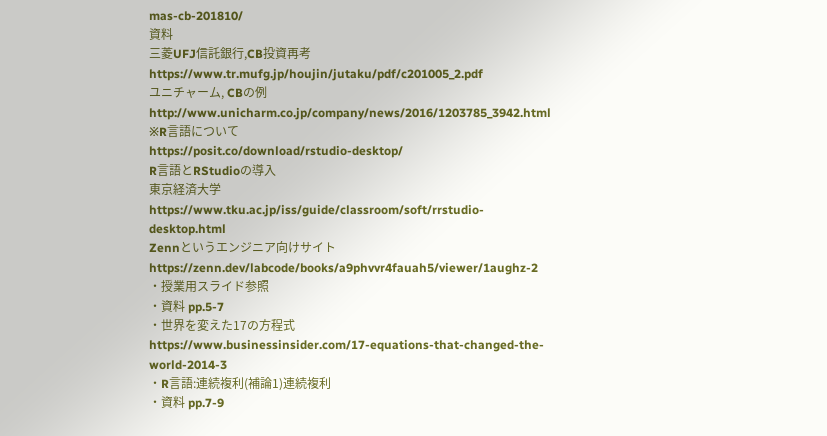mas-cb-201810/
資料
三菱UFJ信託銀行,CB投資再考
https://www.tr.mufg.jp/houjin/jutaku/pdf/c201005_2.pdf
ユニチャーム, CBの例
http://www.unicharm.co.jp/company/news/2016/1203785_3942.html
※R言語について
https://posit.co/download/rstudio-desktop/
R言語とRStudioの導入
東京経済大学
https://www.tku.ac.jp/iss/guide/classroom/soft/rrstudio-desktop.html
Zennというエンジニア向けサイト
https://zenn.dev/labcode/books/a9phvvr4fauah5/viewer/1aughz-2
・授業用スライド参照
・資料 pp.5-7
・世界を変えた17の方程式
https://www.businessinsider.com/17-equations-that-changed-the-world-2014-3
・R言語:連続複利(補論1)連続複利
・資料 pp.7-9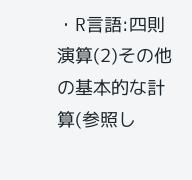・R言語:四則演算(2)その他の基本的な計算(参照し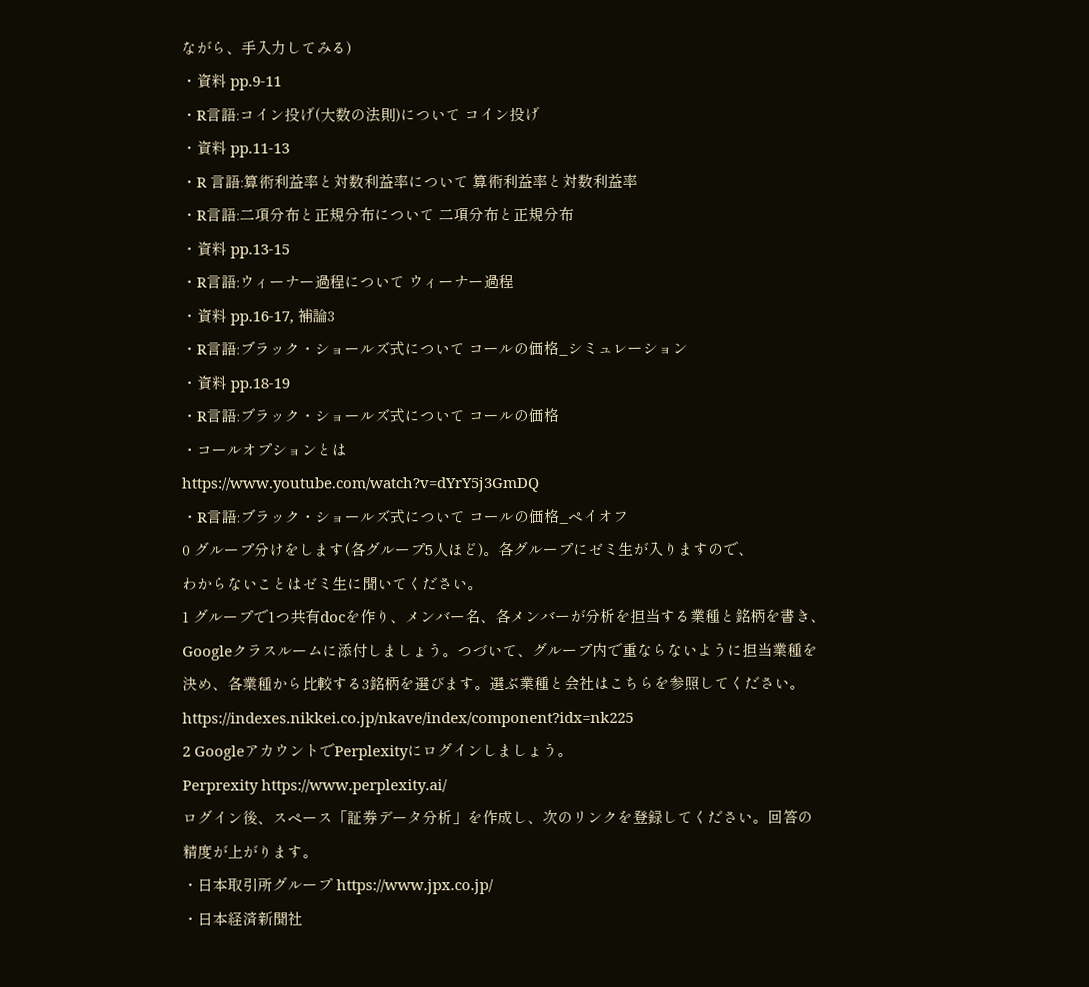ながら、手入力してみる)
・資料 pp.9-11
・R言語:コイン投げ(大数の法則)について コイン投げ
・資料 pp.11-13
・R 言語:算術利益率と対数利益率について 算術利益率と対数利益率
・R言語:二項分布と正規分布について 二項分布と正規分布
・資料 pp.13-15
・R言語:ウィーナー過程について ウィーナー過程
・資料 pp.16-17, 補論3
・R言語:ブラック・ショールズ式について コールの価格_シミュレーション
・資料 pp.18-19
・R言語:ブラック・ショールズ式について コールの価格
・コールオプションとは
https://www.youtube.com/watch?v=dYrY5j3GmDQ
・R言語:ブラック・ショールズ式について コールの価格_ペイオフ
0 グループ分けをします(各グループ5人ほど)。各グループにゼミ生が入りますので、
わからないことはゼミ生に聞いてください。
1 グループで1つ共有docを作り、メンバー名、各メンバーが分析を担当する業種と銘柄を書き、
Googleクラスルームに添付しましょう。つづいて、グループ内で重ならないように担当業種を
決め、各業種から比較する3銘柄を選びます。選ぶ業種と会社はこちらを参照してください。
https://indexes.nikkei.co.jp/nkave/index/component?idx=nk225
2 GoogleアカウントでPerplexityにログインしましょう。
Perprexity https://www.perplexity.ai/
ログイン後、スペース「証券データ分析」を作成し、次のリンクを登録してください。回答の
精度が上がります。
・日本取引所グループ https://www.jpx.co.jp/
・日本経済新聞社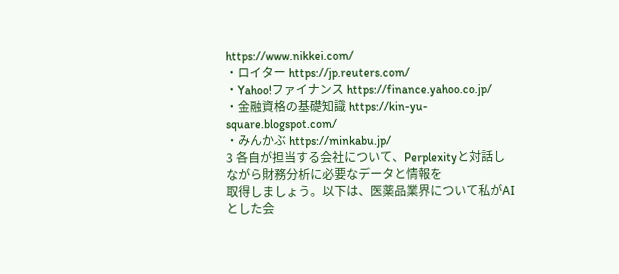https://www.nikkei.com/
・ロイター https://jp.reuters.com/
・Yahoo!ファイナンス https://finance.yahoo.co.jp/
・金融資格の基礎知識 https://kin-yu-square.blogspot.com/
・みんかぶ https://minkabu.jp/
3 各自が担当する会社について、Perplexityと対話しながら財務分析に必要なデータと情報を
取得しましょう。以下は、医薬品業界について私がAIとした会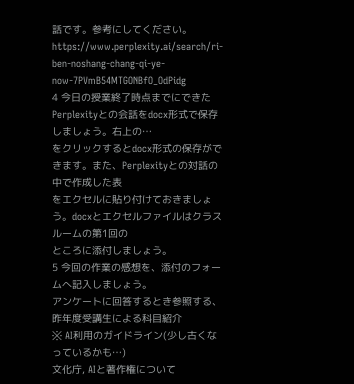話です。参考にしてください。
https://www.perplexity.ai/search/ri-ben-noshang-chang-qi-ye-now-7PVmB54MTGONBfO_OdPidg
4 今日の授業終了時点までにできたPerplexityとの会話をdocx形式で保存しましょう。右上の…
をクリックするとdocx形式の保存ができます。また、Perplexityとの対話の中で作成した表
をエクセルに貼り付けておきましょう。docxとエクセルファイルはクラスルームの第1回の
ところに添付しましょう。
5 今回の作業の感想を、添付のフォームへ記入しましょう。
アンケートに回答するとき参照する、昨年度受講生による科目紹介
※ AI利用のガイドライン(少し古くなっているかも…)
文化庁, AIと著作権について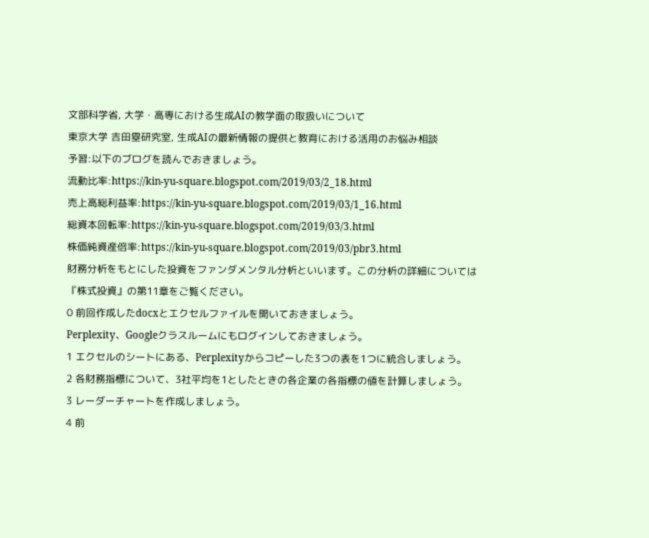文部科学省, 大学・高専における生成AIの教学面の取扱いについて
東京大学 吉田塁研究室, 生成AIの最新情報の提供と教育における活用のお悩み相談
予習:以下のブログを読んでおきましょう。
流動比率:https://kin-yu-square.blogspot.com/2019/03/2_18.html
売上高総利益率:https://kin-yu-square.blogspot.com/2019/03/1_16.html
総資本回転率:https://kin-yu-square.blogspot.com/2019/03/3.html
株価純資産倍率:https://kin-yu-square.blogspot.com/2019/03/pbr3.html
財務分析をもとにした投資をファンダメンタル分析といいます。この分析の詳細については
『株式投資』の第11章をご覧ください。
0 前回作成したdocxとエクセルファイルを開いておきましょう。
Perplexity、Googleクラスルームにもログインしておきましょう。
1 エクセルのシートにある、Perplexityからコピーした3つの表を1つに統合しましょう。
2 各財務指標について、3社平均を1としたときの各企業の各指標の値を計算しましょう。
3 レーダーチャートを作成しましょう。
4 前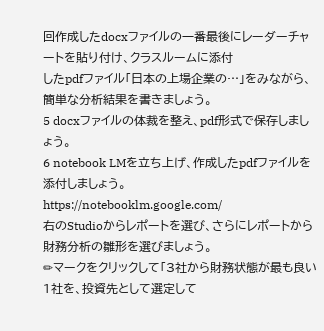回作成したdocxファイルの一番最後にレーダーチャートを貼り付け、クラスルームに添付
したpdfファイル「日本の上場企業の…」をみながら、簡単な分析結果を書きましょう。
5 docxファイルの体裁を整え、pdf形式で保存しましょう。
6 notebook LMを立ち上げ、作成したpdfファイルを添付しましょう。
https://notebooklm.google.com/
右のStudioからレポートを選び、さらにレポートから財務分析の雛形を選びましょう。
✏マークをクリックして「3社から財務状態が最も良い1社を、投資先として選定して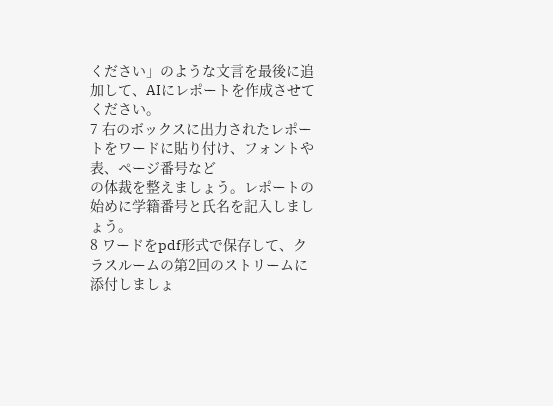ください」のような文言を最後に追加して、AIにレポートを作成させてください。
7 右のボックスに出力されたレポートをワードに貼り付け、フォントや表、ページ番号など
の体裁を整えましょう。レポートの始めに学籍番号と氏名を記入しましょう。
8 ワードをpdf形式で保存して、クラスルームの第2回のストリームに添付しましょ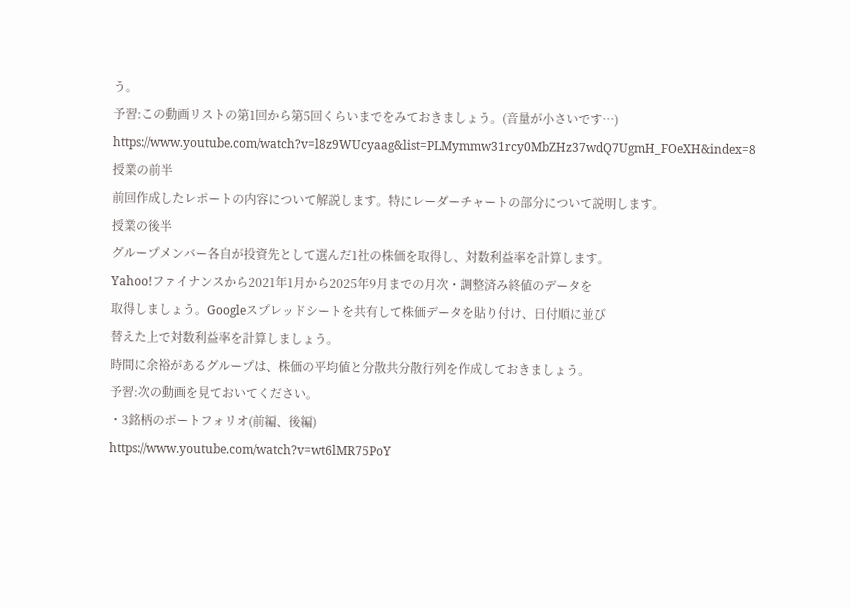う。
予習:この動画リストの第1回から第5回くらいまでをみておきましょう。(音量が小さいです…)
https://www.youtube.com/watch?v=l8z9WUcyaag&list=PLMymmw31rcy0MbZHz37wdQ7UgmH_FOeXH&index=8
授業の前半
前回作成したレポートの内容について解説します。特にレーダーチャートの部分について説明します。
授業の後半
グループメンバー各自が投資先として選んだ1社の株価を取得し、対数利益率を計算します。
Yahoo!ファイナンスから2021年1月から2025年9月までの月次・調整済み終値のデータを
取得しましょう。Googleスプレッドシートを共有して株価データを貼り付け、日付順に並び
替えた上で対数利益率を計算しましょう。
時間に余裕があるグループは、株価の平均値と分散共分散行列を作成しておきましょう。
予習:次の動画を見ておいてください。
・3銘柄のポートフォリオ(前編、後編)
https://www.youtube.com/watch?v=wt6lMR75PoY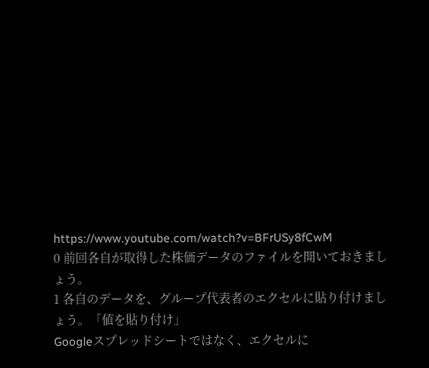https://www.youtube.com/watch?v=BFrUSy8fCwM
0 前回各自が取得した株価データのファイルを開いておきましょう。
1 各自のデータを、グループ代表者のエクセルに貼り付けましょう。「値を貼り付け」
Googleスプレッドシートではなく、エクセルに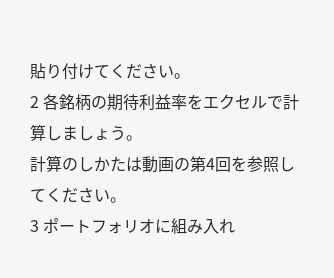貼り付けてください。
2 各銘柄の期待利益率をエクセルで計算しましょう。
計算のしかたは動画の第4回を参照してください。
3 ポートフォリオに組み入れ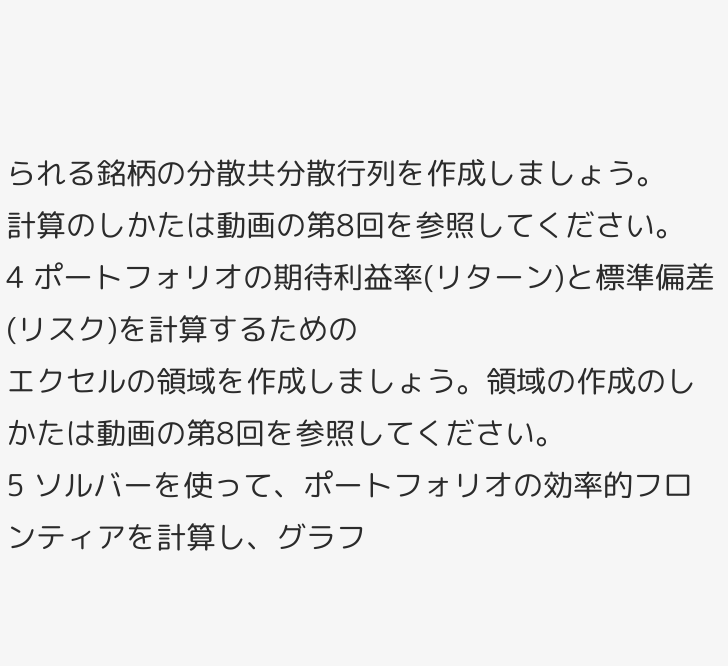られる銘柄の分散共分散行列を作成しましょう。
計算のしかたは動画の第8回を参照してください。
4 ポートフォリオの期待利益率(リターン)と標準偏差(リスク)を計算するための
エクセルの領域を作成しましょう。領域の作成のしかたは動画の第8回を参照してください。
5 ソルバーを使って、ポートフォリオの効率的フロンティアを計算し、グラフ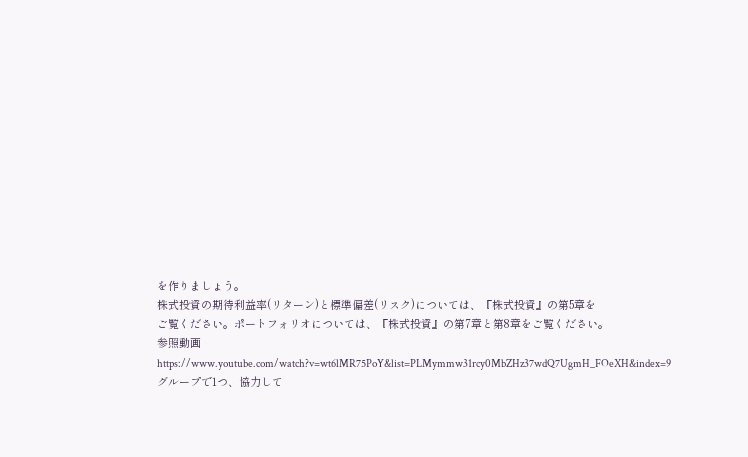を作りましょう。
株式投資の期待利益率(リターン)と標準偏差(リスク)については、『株式投資』の第5章を
ご覧ください。ポートフォリオについては、『株式投資』の第7章と第8章をご覧ください。
参照動画
https://www.youtube.com/watch?v=wt6lMR75PoY&list=PLMymmw31rcy0MbZHz37wdQ7UgmH_FOeXH&index=9
グループで1つ、協力して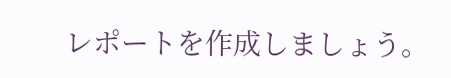レポートを作成しましょう。